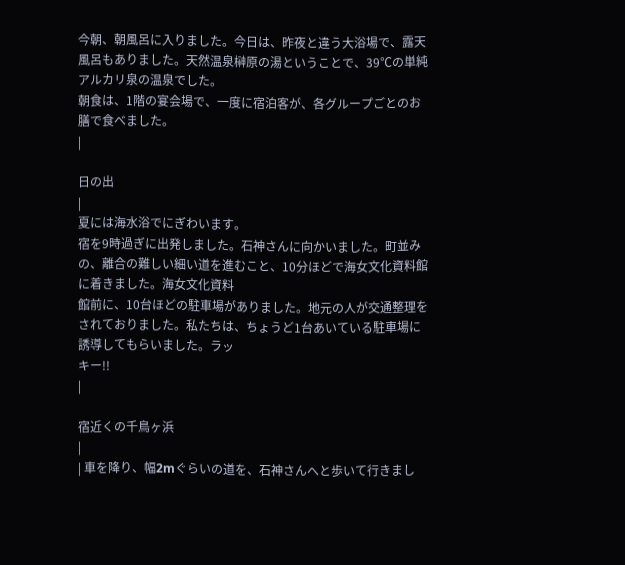今朝、朝風呂に入りました。今日は、昨夜と違う大浴場で、露天風呂もありました。天然温泉榊原の湯ということで、39℃の単純アルカリ泉の温泉でした。
朝食は、1階の宴会場で、一度に宿泊客が、各グループごとのお膳で食べました。
|

日の出
|
夏には海水浴でにぎわいます。
宿を9時過ぎに出発しました。石神さんに向かいました。町並みの、離合の難しい細い道を進むこと、10分ほどで海女文化資料館に着きました。海女文化資料
館前に、10台ほどの駐車場がありました。地元の人が交通整理をされておりました。私たちは、ちょうど1台あいている駐車場に誘導してもらいました。ラッ
キー!!
|

宿近くの千鳥ヶ浜
|
| 車を降り、幅2mぐらいの道を、石神さんへと歩いて行きまし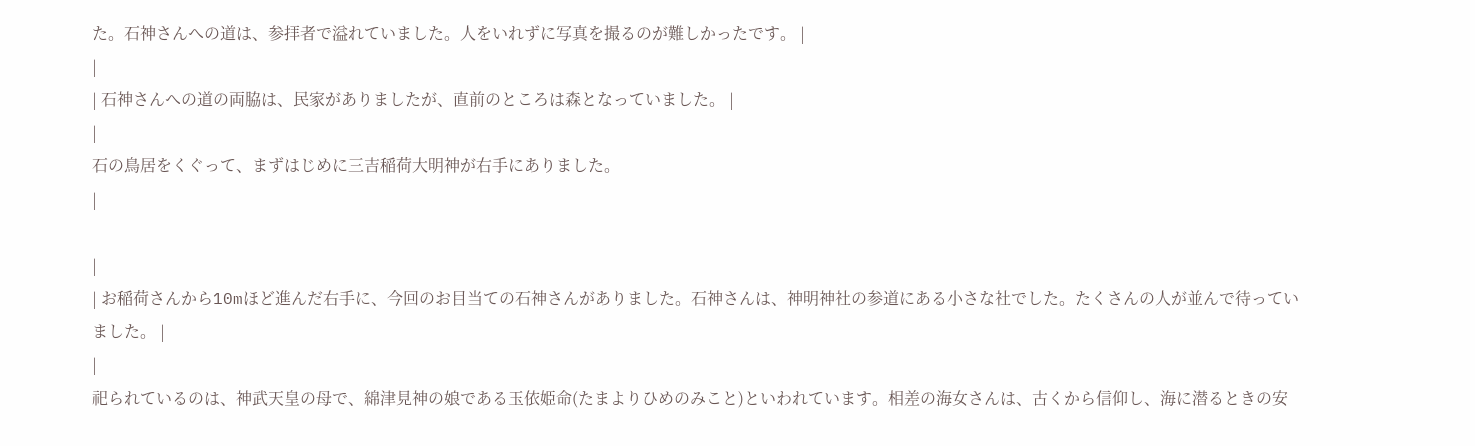た。石神さんへの道は、参拝者で溢れていました。人をいれずに写真を撮るのが難しかったです。 |
|
| 石神さんへの道の両脇は、民家がありましたが、直前のところは森となっていました。 |
|
石の鳥居をくぐって、まずはじめに三吉稲荷大明神が右手にありました。
|

|
| お稲荷さんから10mほど進んだ右手に、今回のお目当ての石神さんがありました。石神さんは、神明神社の参道にある小さな社でした。たくさんの人が並んで待っていました。 |
|
祀られているのは、神武天皇の母で、綿津見神の娘である玉依姫命(たまよりひめのみこと)といわれています。相差の海女さんは、古くから信仰し、海に潜るときの安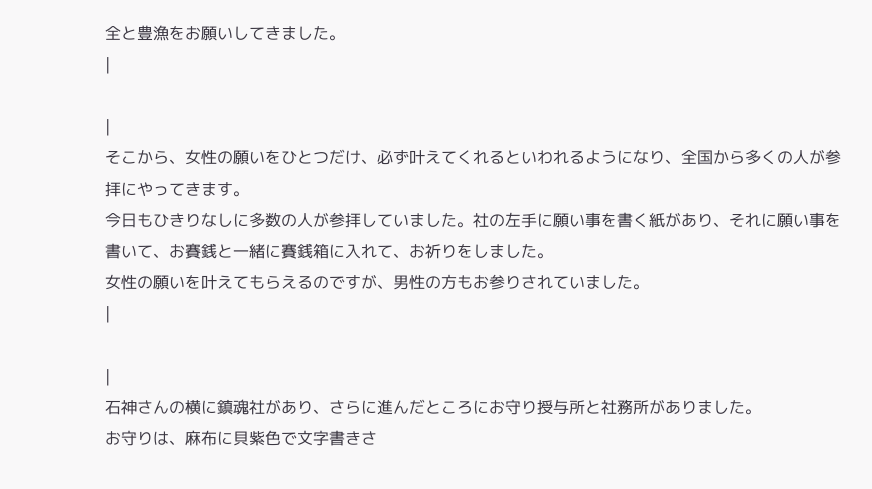全と豊漁をお願いしてきました。
|

|
そこから、女性の願いをひとつだけ、必ず叶えてくれるといわれるようになり、全国から多くの人が参拝にやってきます。
今日もひきりなしに多数の人が参拝していました。社の左手に願い事を書く紙があり、それに願い事を書いて、お賽銭と一緒に賽銭箱に入れて、お祈りをしました。
女性の願いを叶えてもらえるのですが、男性の方もお参りされていました。
|

|
石神さんの横に鎮魂社があり、さらに進んだところにお守り授与所と社務所がありました。
お守りは、麻布に貝紫色で文字書きさ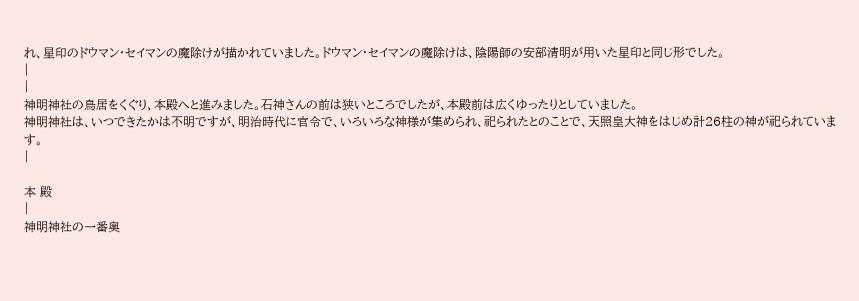れ、星印のドウマン・セイマンの魔除けが描かれていました。ドウマン・セイマンの魔除けは、陰陽師の安部清明が用いた星印と同じ形でした。
|
|
神明神社の鳥居をくぐり、本殿へと進みました。石神さんの前は狭いところでしたが、本殿前は広くゆったりとしていました。
神明神社は、いつできたかは不明ですが、明治時代に官令で、いろいろな神様が集められ、祀られたとのことで、天照皇大神をはじめ計26柱の神が祀られています。
|

本 殿
|
神明神社の一番奥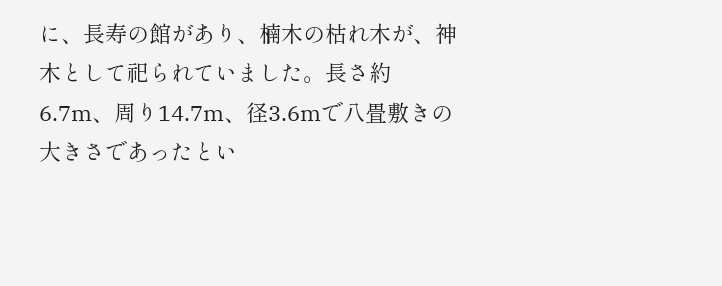に、長寿の館があり、楠木の枯れ木が、神木として祀られていました。長さ約6.7m、周り14.7m、径3.6mで八畳敷きの大きさであったとい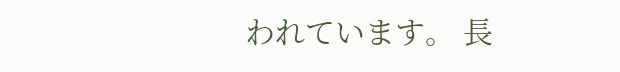われています。 長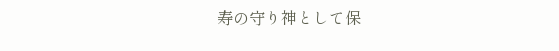寿の守り神として保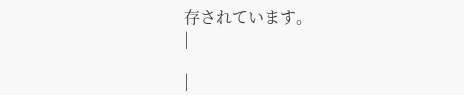存されています。
|

|